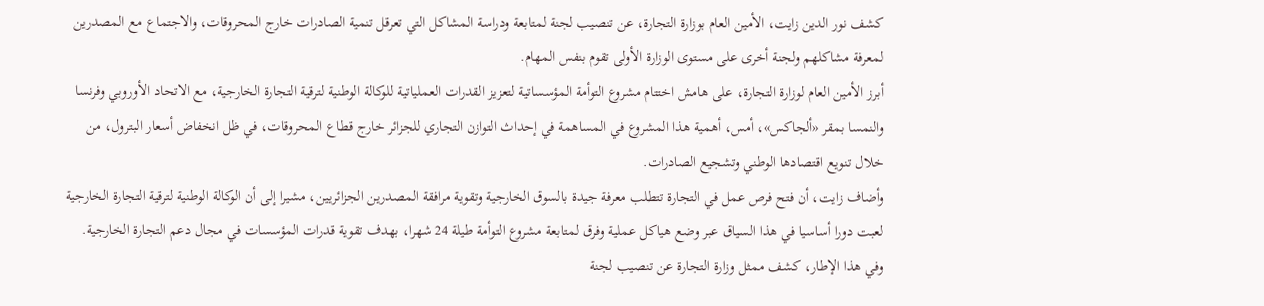كشف نور الدين زايت، الأمين العام بوزارة التجارة، عن تنصيب لجنة لمتابعة ودراسة المشاكل التي تعرقل تنمية الصادرات خارج المحروقات، والاجتماع مع المصدرين لمعرفة مشاكلهم ولجنة أخرى على مستوى الوزارة الأولى تقوم بنفس المهام.
أبرز الأمين العام لوزارة التجارة، على هامش اختتام مشروع التوأمة المؤسساتية لتعزيز القدرات العملياتية للوكالة الوطنية لترقية التجارة الخارجية، مع الاتحاد الأوروبي وفرنسا والنمسا بمقر «ألجاكس»، أمس، أهمية هذا المشروع في المساهمة في إحداث التوازن التجاري للجزائر خارج قطاع المحروقات، في ظل انخفاض أسعار البترول، من خلال تنويع اقتصادها الوطني وتشجيع الصادرات.
وأضاف زايت، أن فتح فرص عمل في التجارة تتطلب معرفة جيدة بالسوق الخارجية وتقوية مرافقة المصدرين الجزائريين، مشيرا إلى أن الوكالة الوطنية لترقية التجارة الخارجية لعبت دورا أساسيا في هذا السياق عبر وضع هياكل عملية وفرق لمتابعة مشروع التوأمة طيلة 24 شهرا، بهدف تقوية قدرات المؤسسات في مجال دعم التجارة الخارجية.
وفي هذا الإطار، كشف ممثل وزارة التجارة عن تنصيب لجنة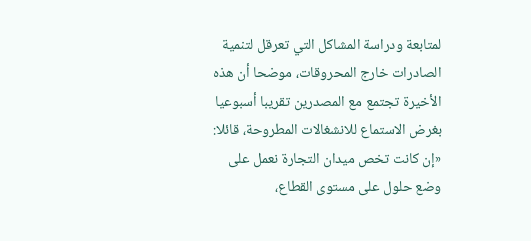لمتابعة ودراسة المشاكل التي تعرقل لتنمية الصادرات خارج المحروقات، موضحا أن هذه الأخيرة تجتمع مع المصدرين تقريبا أسبوعيا بغرض الاستماع للانشغالات المطروحة، قائلا: «إن كانت تخص ميدان التجارة نعمل على وضع حلول على مستوى القطاع،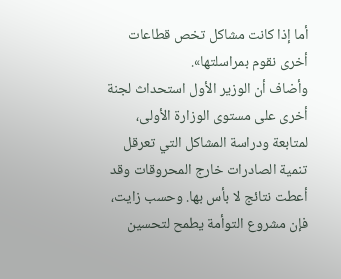أما إذا كانت مشاكل تخص قطاعات أخرى نقوم بمراسلتها».
وأضاف أن الوزير الأول استحداث لجنة أخرى على مستوى الوزارة الأولى، لمتابعة ودراسة المشاكل التي تعرقل تنمية الصادرات خارج المحروقات وقد أعطت نتائج لا بأس بها. وحسب زايت، فإن مشروع التوأمة يطمح لتحسين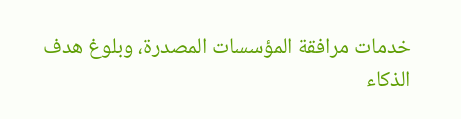خدمات مرافقة المؤسسات المصدرة، وبلوغ هدف الذكاء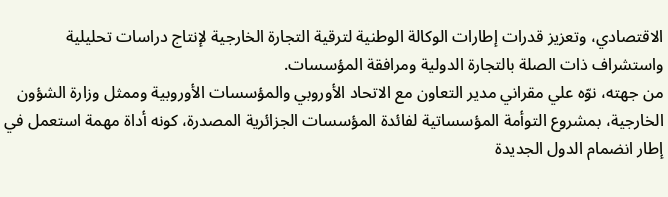الاقتصادي، وتعزيز قدرات إطارات الوكالة الوطنية لترقية التجارة الخارجية لإنتاج دراسات تحليلية واستشراف ذات الصلة بالتجارة الدولية ومرافقة المؤسسات.
من جهته، نوّه علي مقراني مدير التعاون مع الاتحاد الأوروبي والمؤسسات الأوروبية وممثل وزارة الشؤون الخارجية، بمشروع التوأمة المؤسساتية لفائدة المؤسسات الجزائرية المصدرة، كونه أداة مهمة استعمل في إطار انضمام الدول الجديدة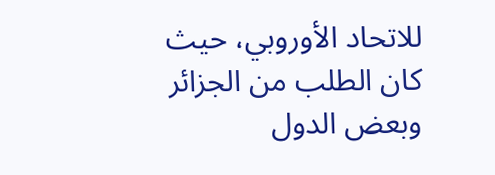للاتحاد الأوروبي، حيث كان الطلب من الجزائر وبعض الدول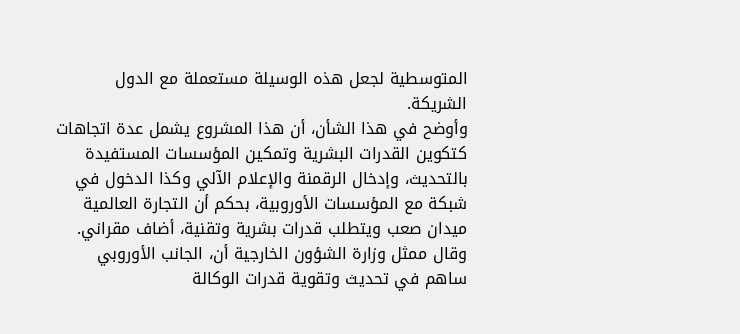المتوسطية لجعل هذه الوسيلة مستعملة مع الدول الشريكة.
وأوضح في هذا الشأن، أن هذا المشروع يشمل عدة اتجاهات كتكوين القدرات البشرية وتمكين المؤسسات المستفيدة بالتحديث، وإدخال الرقمنة والإعلام الآلي وكذا الدخول في شبكة مع المؤسسات الأوروبية، بحكم أن التجارة العالمية ميدان صعب ويتطلب قدرات بشرية وتقنية، أضاف مقراني.
وقال ممثل وزارة الشؤون الخارجية أن، الجانب الأوروبي ساهم في تحديث وتقوية قدرات الوكالة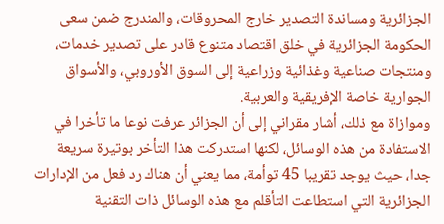الجزائرية ومساندة التصدير خارج المحروقات، والمندرج ضمن سعى الحكومة الجزائرية في خلق اقتصاد متنوع قادر على تصدير خدمات، ومنتجات صناعية وغذائية وزراعية إلى السوق الأوروبي، والأسواق الجوارية خاصة الإفريقية والعربية.
وموازاة مع ذلك، أشار مقراني إلى أن الجزائر عرفت نوعا ما تأخرا في الاستفادة من هذه الوسائل، لكنها استدركت هذا التأخر بوتيرة سريعة جدا، حيث يوجد تقريبا 45 توأمة، مما يعني أن هناك رد فعل من الإدارات الجزائرية التي استطاعت التأقلم مع هذه الوسائل ذات التقنية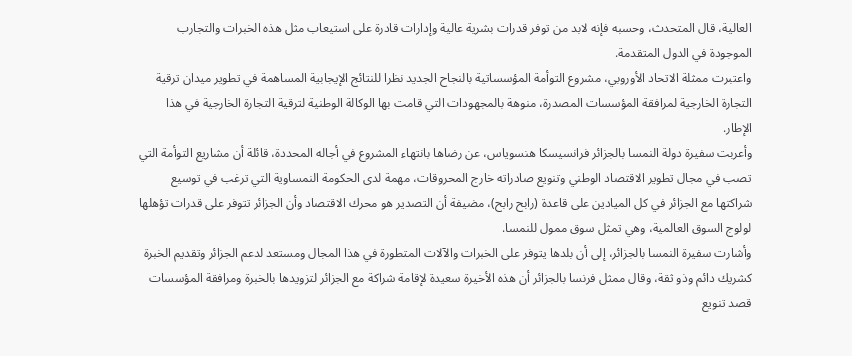العالية، قال المتحدث، وحسبه فإنه لابد من توفر قدرات بشرية عالية وإدارات قادرة على استيعاب مثل هذه الخبرات والتجارب الموجودة في الدول المتقدمة.
واعتبرت ممثلة الاتحاد الأوروبي، مشروع التوأمة المؤسساتية بالنجاح الجديد نظرا للنتائج الإيجابية المساهمة في تطوير ميدان ترقية التجارة الخارجية لمرافقة المؤسسات المصدرة، منوهة بالمجهودات التي قامت بها الوكالة الوطنية لترقية التجارة الخارجية في هذا الإطار.
وأعربت سفيرة دولة النمسا بالجزائر فرانسيسكا هنسوياس، عن رضاها بانتهاء المشروع في أجاله المحددة، قائلة أن مشاريع التوأمة التي تصب في مجال تطوير الاقتصاد الوطني وتنويع صادراته خارج المحروقات، مهمة لدى الحكومة النمساوية التي ترغب في توسيع شراكتها مع الجزائر في كل الميادين على قاعدة (رابح رابح)، مضيفة أن التصدير هو محرك الاقتصاد وأن الجزائر تتوفر على قدرات تؤهلها لولوج السوق العالمية، وهي تمثل سوق ممول للنمسا.
وأشارت سفيرة النمسا بالجزائر، إلى أن بلدها يتوفر على الخبرات والآلات المتطورة في هذا المجال ومستعد لدعم الجزائر وتقديم الخبرة كشريك دائم وذو ثقة، وقال ممثل فرنسا بالجزائر أن هذه الأخيرة سعيدة لإقامة شراكة مع الجزائر لتزويدها بالخبرة ومرافقة المؤسسات قصد تنويع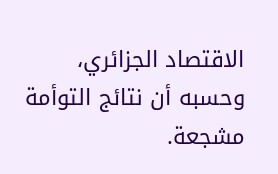الاقتصاد الجزائري، وحسبه أن نتائج التوأمة مشجعة.